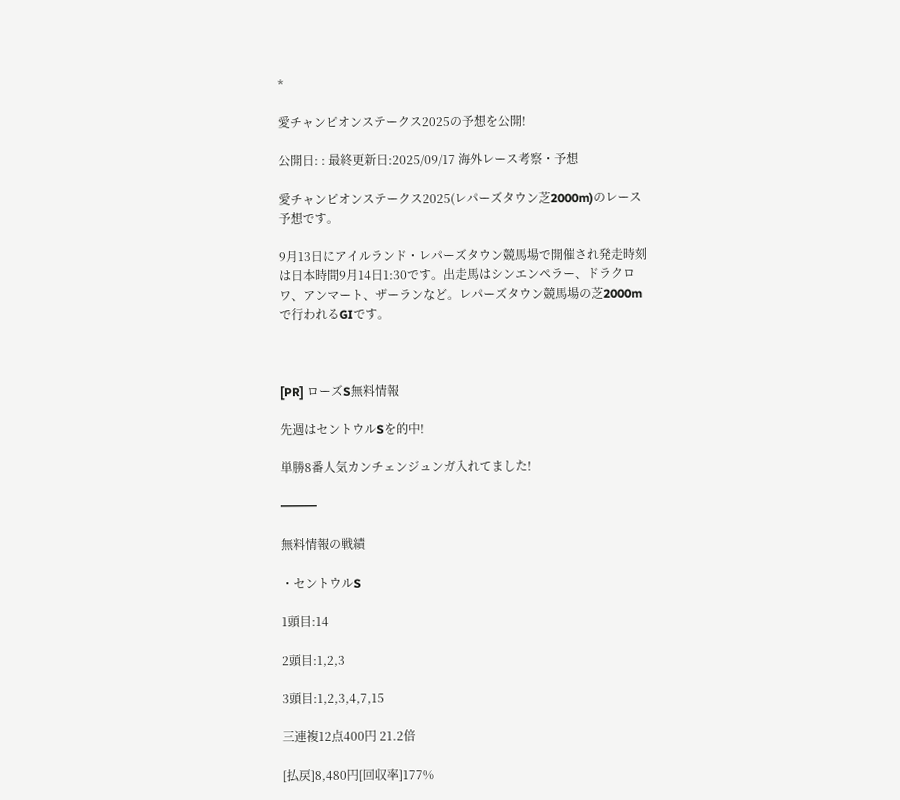*

愛チャンピオンステークス2025の予想を公開!

公開日: : 最終更新日:2025/09/17 海外レース考察・予想

愛チャンピオンステークス2025(レパーズタウン芝2000m)のレース予想です。

9月13日にアイルランド・レパーズタウン競馬場で開催され発走時刻は日本時間9月14日1:30です。出走馬はシンエンペラー、ドラクロワ、アンマート、ザーランなど。レパーズタウン競馬場の芝2000mで行われるGIです。



[PR] ローズS無料情報

先週はセントウルSを的中!

単勝8番人気カンチェンジュンガ入れてました!

━━━

無料情報の戦績

・セントウルS

1頭目:14

2頭目:1,2,3

3頭目:1,2,3,4,7,15

三連複12点400円 21.2倍

[払戻]8,480円[回収率]177%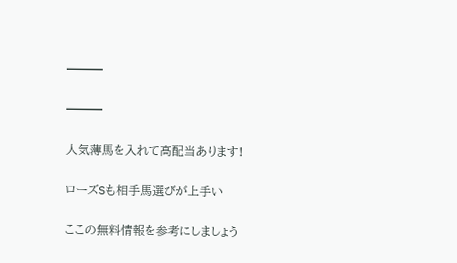━━━

━━━

人気薄馬を入れて高配当あります!

ローズSも相手馬選びが上手い

ここの無料情報を参考にしましょう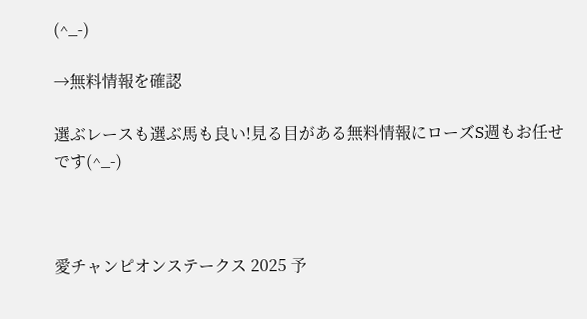(^_-)

→無料情報を確認

選ぶレースも選ぶ馬も良い!見る目がある無料情報にローズS週もお任せです(^_-)



愛チャンピオンステークス 2025 予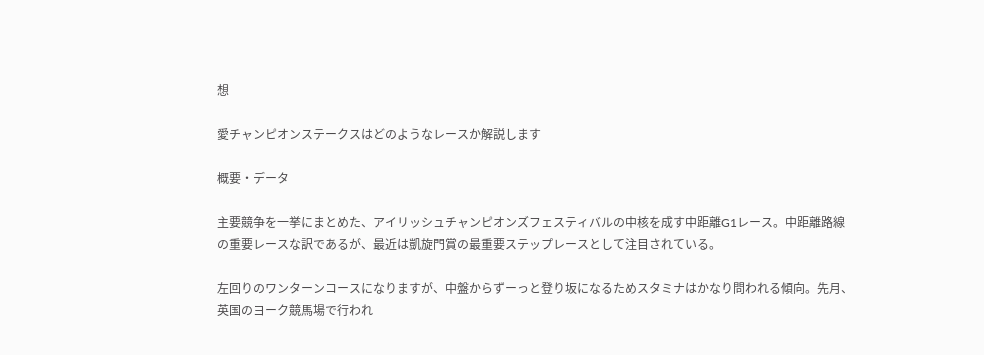想

愛チャンピオンステークスはどのようなレースか解説します

概要・データ

主要競争を一挙にまとめた、アイリッシュチャンピオンズフェスティバルの中核を成す中距離G1レース。中距離路線の重要レースな訳であるが、最近は凱旋門賞の最重要ステップレースとして注目されている。

左回りのワンターンコースになりますが、中盤からずーっと登り坂になるためスタミナはかなり問われる傾向。先月、英国のヨーク競馬場で行われ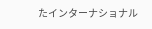たインターナショナル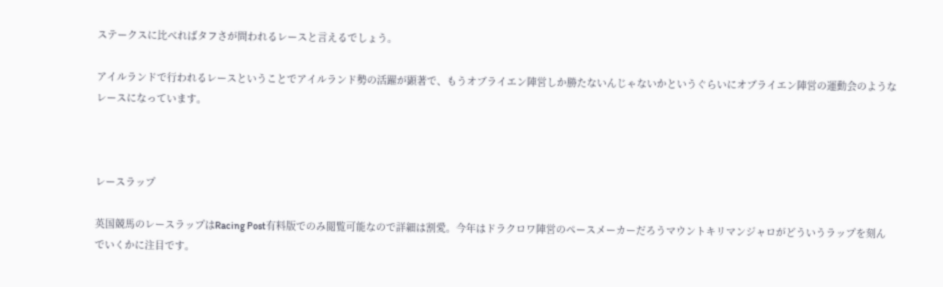ステークスに比べればタフさが問われるレースと言えるでしょう。

アイルランドで行われるレースということでアイルランド勢の活躍が顕著で、もうオブライエン陣営しか勝たないんじゃないかというぐらいにオブライエン陣営の運動会のようなレースになっています。



レースラップ

英国競馬のレースラップはRacing Post有料版でのみ閲覧可能なので詳細は割愛。今年はドラクロワ陣営のペースメーカーだろうマウントキリマンジャロがどういうラップを刻んでいくかに注目です。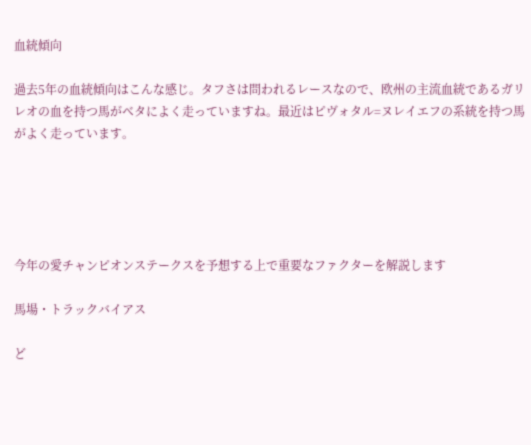血統傾向

過去5年の血統傾向はこんな感じ。タフさは問われるレースなので、欧州の主流血統であるガリレオの血を持つ馬がベタによく走っていますね。最近はピヴォタル=ヌレイエフの系統を持つ馬がよく走っています。





今年の愛チャンピオンステークスを予想する上で重要なファクターを解説します

馬場・トラックバイアス

ど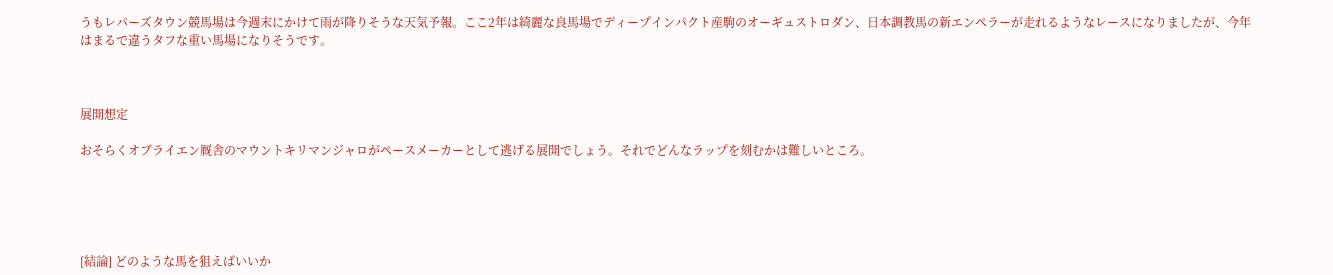うもレパーズタウン競馬場は今週末にかけて雨が降りそうな天気予報。ここ2年は綺麗な良馬場でディープインパクト産駒のオーギュストロダン、日本調教馬の新エンペラーが走れるようなレースになりましたが、今年はまるで違うタフな重い馬場になりそうです。



展開想定

おそらくオブライエン厩舎のマウントキリマンジャロがペースメーカーとして逃げる展開でしょう。それでどんなラップを刻むかは難しいところ。





[結論] どのような馬を狙えばいいか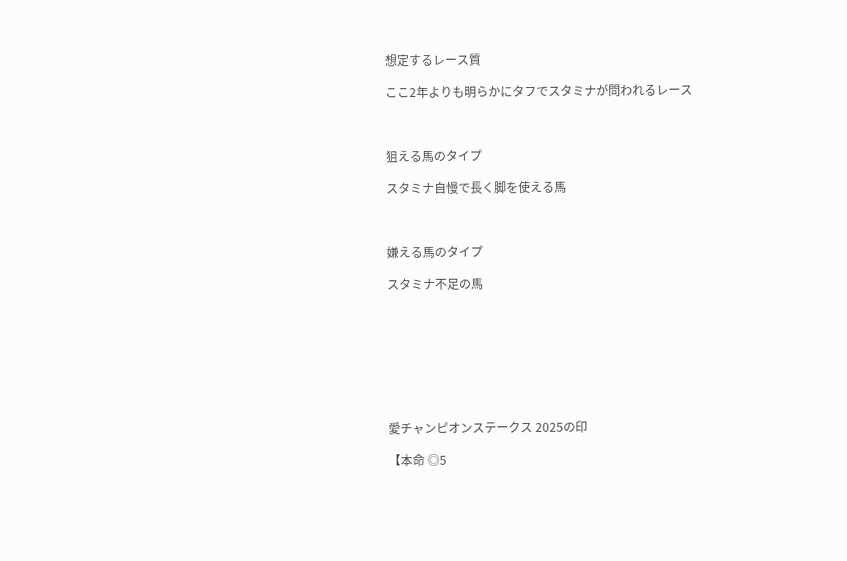想定するレース質

ここ2年よりも明らかにタフでスタミナが問われるレース



狙える馬のタイプ

スタミナ自慢で長く脚を使える馬



嫌える馬のタイプ

スタミナ不足の馬








愛チャンピオンステークス 2025の印

【本命 ◎5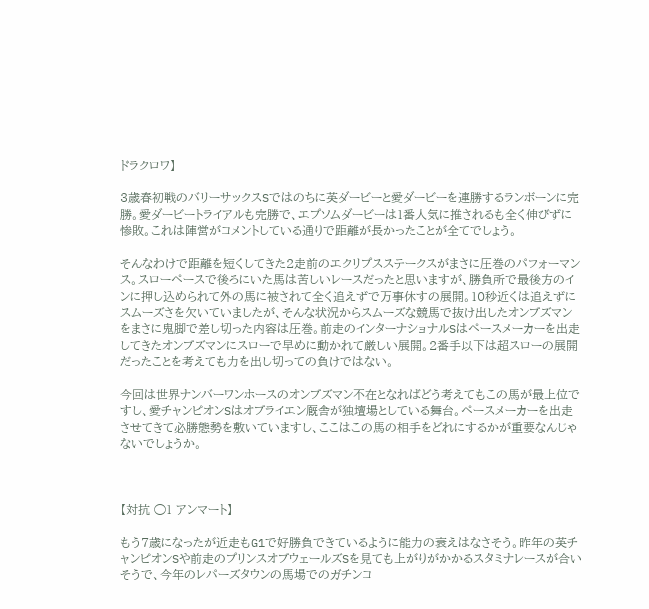ドラクロワ】

3歳春初戦のバリーサックスSではのちに英ダービーと愛ダービーを連勝するランボーンに完勝。愛ダービートライアルも完勝で、エプソムダービーは1番人気に推されるも全く伸びずに惨敗。これは陣営がコメントしている通りで距離が長かったことが全てでしょう。

そんなわけで距離を短くしてきた2走前のエクリプスステークスがまさに圧巻のパフォーマンス。スローペースで後ろにいた馬は苦しいレースだったと思いますが、勝負所で最後方のインに押し込められて外の馬に被されて全く追えずで万事休すの展開。10秒近くは追えずにスムーズさを欠いていましたが、そんな状況からスムーズな競馬で抜け出したオンブズマンをまさに鬼脚で差し切った内容は圧巻。前走のインターナショナルSはペースメーカーを出走してきたオンブズマンにスローで早めに動かれて厳しい展開。2番手以下は超スローの展開だったことを考えても力を出し切っての負けではない。

今回は世界ナンバーワンホースのオンブズマン不在となればどう考えてもこの馬が最上位ですし、愛チャンピオンSはオブライエン厩舎が独壇場としている舞台。ペースメーカーを出走させてきて必勝態勢を敷いていますし、ここはこの馬の相手をどれにするかが重要なんじゃないでしょうか。



【対抗 ◯1 アンマート】

もう7歳になったが近走もG1で好勝負できているように能力の衰えはなさそう。昨年の英チャンピオンSや前走のプリンスオブウェールズSを見ても上がりがかかるスタミナレースが合いそうで、今年のレパーズタウンの馬場でのガチンコ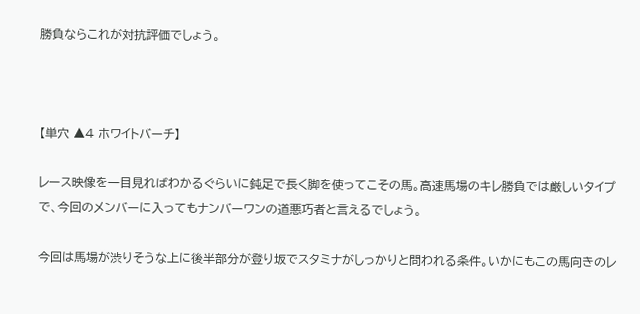勝負ならこれが対抗評価でしょう。



【単穴 ▲4 ホワイトバーチ】

レース映像を一目見ればわかるぐらいに鈍足で長く脚を使ってこその馬。高速馬場のキレ勝負では厳しいタイプで、今回のメンバーに入ってもナンバーワンの道悪巧者と言えるでしょう。

今回は馬場が渋りそうな上に後半部分が登り坂でスタミナがしっかりと問われる条件。いかにもこの馬向きのレ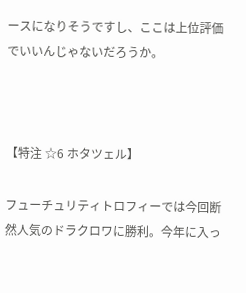ースになりそうですし、ここは上位評価でいいんじゃないだろうか。



【特注 ☆6 ホタツェル】

フューチュリティトロフィーでは今回断然人気のドラクロワに勝利。今年に入っ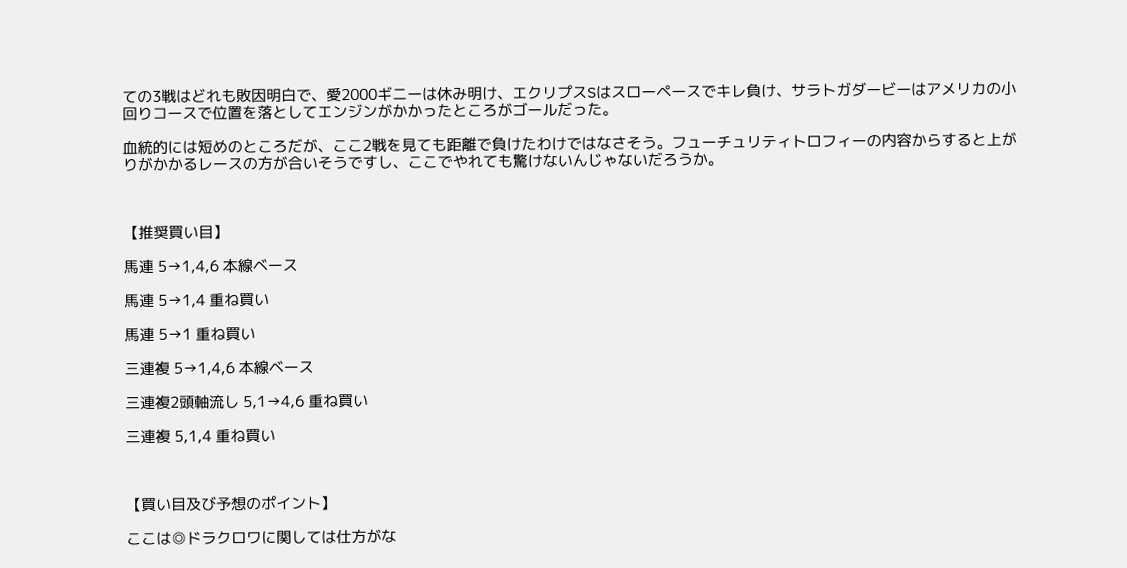ての3戦はどれも敗因明白で、愛2000ギニーは休み明け、エクリプスSはスローペースでキレ負け、サラトガダービーはアメリカの小回りコースで位置を落としてエンジンがかかったところがゴールだった。

血統的には短めのところだが、ここ2戦を見ても距離で負けたわけではなさそう。フューチュリティトロフィーの内容からすると上がりがかかるレースの方が合いそうですし、ここでやれても驚けないんじゃないだろうか。



【推奨買い目】

馬連 5→1,4,6 本線ベース

馬連 5→1,4 重ね買い

馬連 5→1 重ね買い

三連複 5→1,4,6 本線ベース

三連複2頭軸流し 5,1→4,6 重ね買い

三連複 5,1,4 重ね買い



【買い目及び予想のポイント】

ここは◎ドラクロワに関しては仕方がな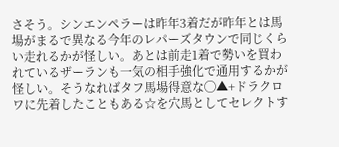さそう。シンエンペラーは昨年3着だが昨年とは馬場がまるで異なる今年のレパーズタウンで同じくらい走れるかが怪しい。あとは前走1着で勢いを買われているザーランも一気の相手強化で通用するかが怪しい。そうなればタフ馬場得意な◯▲+ドラクロワに先着したこともある☆を穴馬としてセレクトす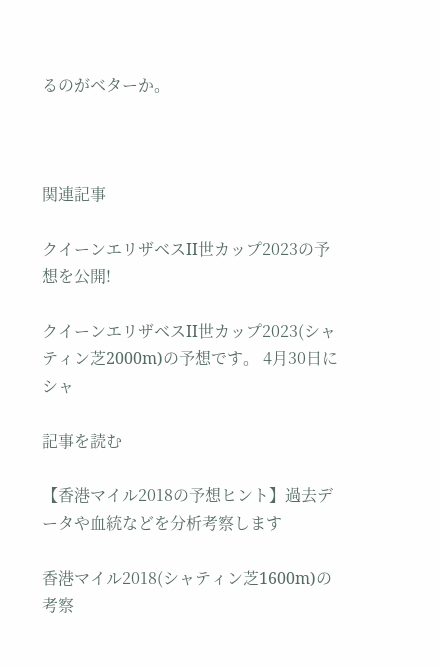るのがベターか。



関連記事

クイーンエリザベスII世カップ2023の予想を公開!

クイーンエリザベスII世カップ2023(シャティン芝2000m)の予想です。 4月30日にシャ

記事を読む

【香港マイル2018の予想ヒント】過去データや血統などを分析考察します

香港マイル2018(シャティン芝1600m)の考察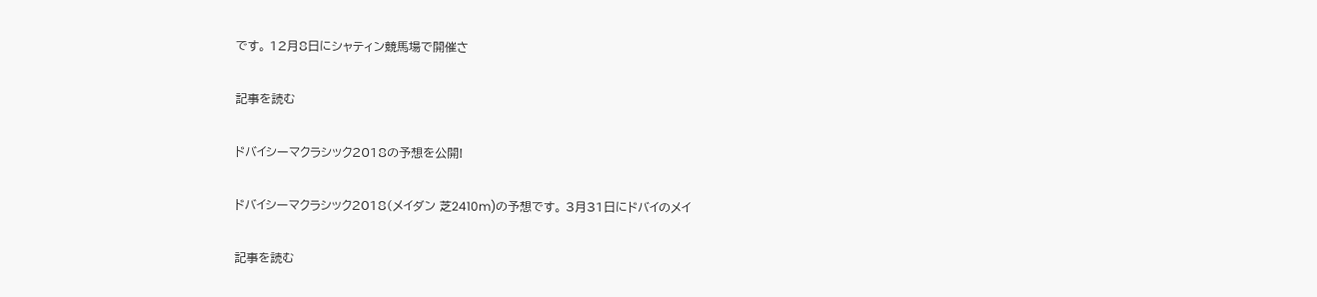です。 12月8日にシャティン競馬場で開催さ

記事を読む

ドバイシーマクラシック2018の予想を公開!

ドバイシーマクラシック2018(メイダン 芝2410m)の予想です。 3月31日にドバイのメイ

記事を読む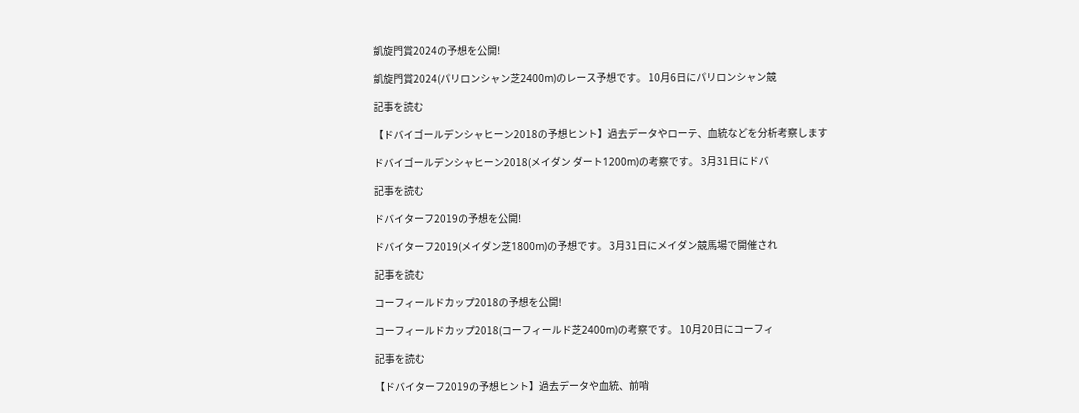凱旋門賞2024の予想を公開!

凱旋門賞2024(パリロンシャン芝2400m)のレース予想です。 10月6日にパリロンシャン競

記事を読む

【ドバイゴールデンシャヒーン2018の予想ヒント】過去データやローテ、血統などを分析考察します

ドバイゴールデンシャヒーン2018(メイダン ダート1200m)の考察です。 3月31日にドバ

記事を読む

ドバイターフ2019の予想を公開!

ドバイターフ2019(メイダン芝1800m)の予想です。 3月31日にメイダン競馬場で開催され

記事を読む

コーフィールドカップ2018の予想を公開!

コーフィールドカップ2018(コーフィールド芝2400m)の考察です。 10月20日にコーフィ

記事を読む

【ドバイターフ2019の予想ヒント】過去データや血統、前哨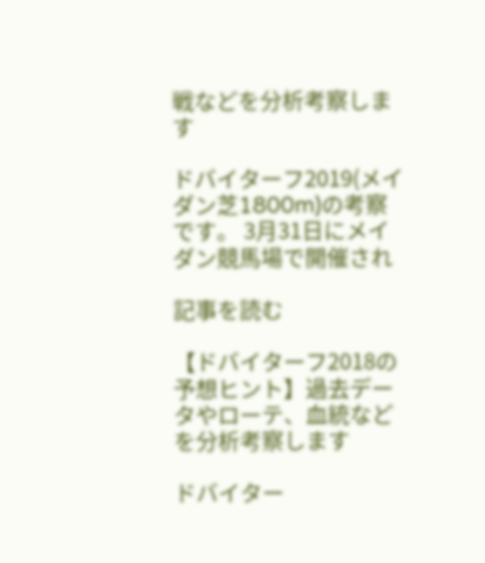戦などを分析考察します

ドバイターフ2019(メイダン芝1800m)の考察です。 3月31日にメイダン競馬場で開催され

記事を読む

【ドバイターフ2018の予想ヒント】過去データやローテ、血統などを分析考察します

ドバイター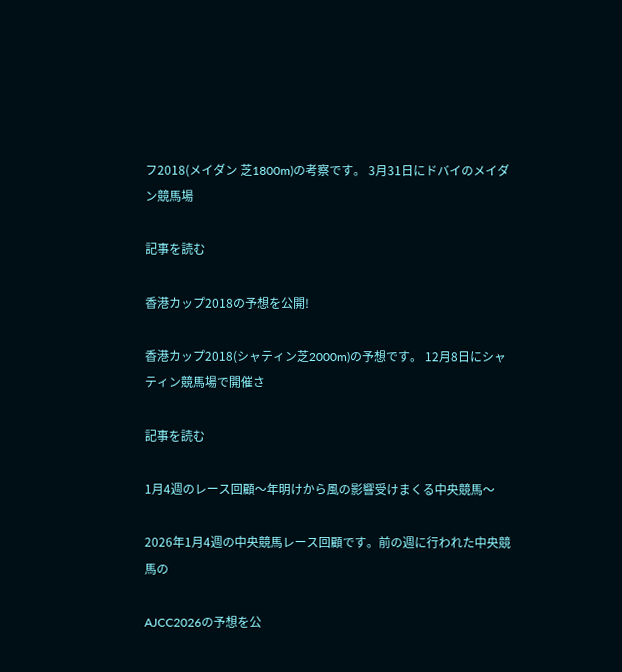フ2018(メイダン 芝1800m)の考察です。 3月31日にドバイのメイダン競馬場

記事を読む

香港カップ2018の予想を公開!

香港カップ2018(シャティン芝2000m)の予想です。 12月8日にシャティン競馬場で開催さ

記事を読む

1月4週のレース回顧〜年明けから風の影響受けまくる中央競馬〜

2026年1月4週の中央競馬レース回顧です。前の週に行われた中央競馬の

AJCC2026の予想を公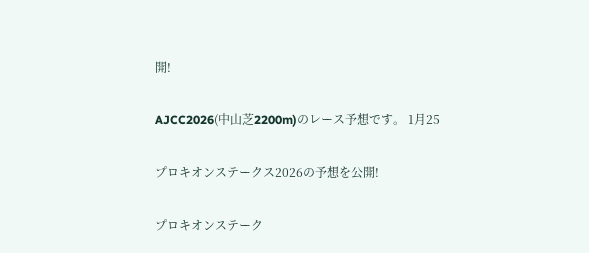開!

AJCC2026(中山芝2200m)のレース予想です。 1月25

プロキオンステークス2026の予想を公開!

プロキオンステーク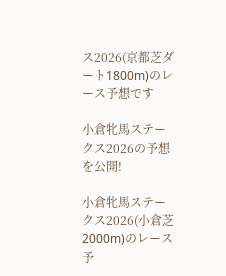ス2026(京都芝ダート1800m)のレース予想です

小倉牝馬ステークス2026の予想を公開!

小倉牝馬ステークス2026(小倉芝2000m)のレース予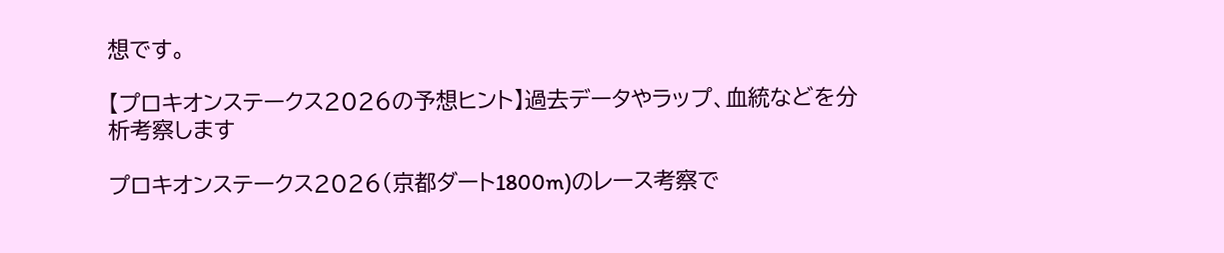想です。

【プロキオンステークス2026の予想ヒント】過去データやラップ、血統などを分析考察します

プロキオンステークス2026(京都ダート1800m)のレース考察で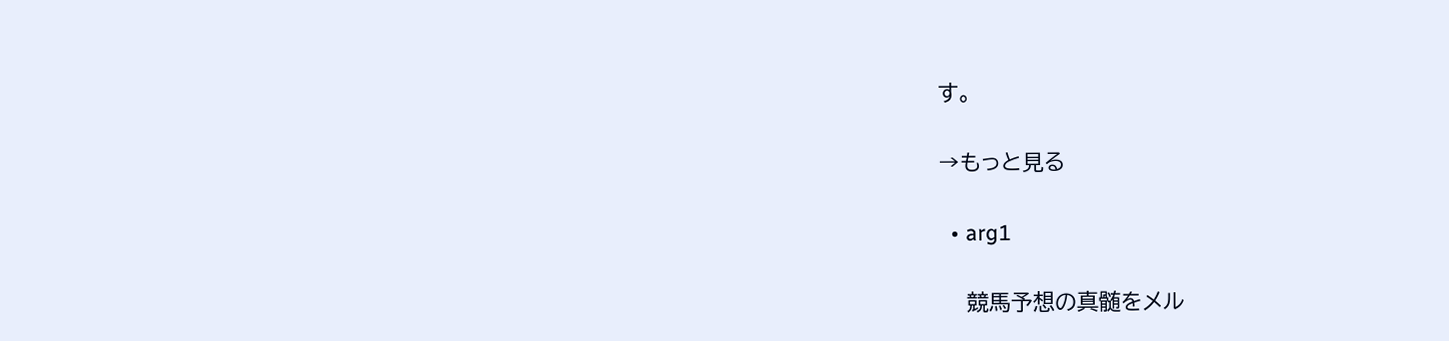す。

→もっと見る

  • arg1

    競馬予想の真髄をメル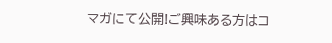マガにて公開!ご興味ある方はコ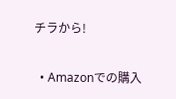チラから!

  • Amazonでの購入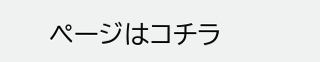ページはコチラ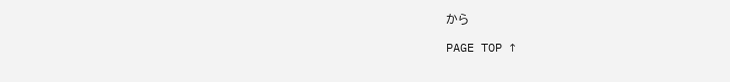から

PAGE TOP ↑